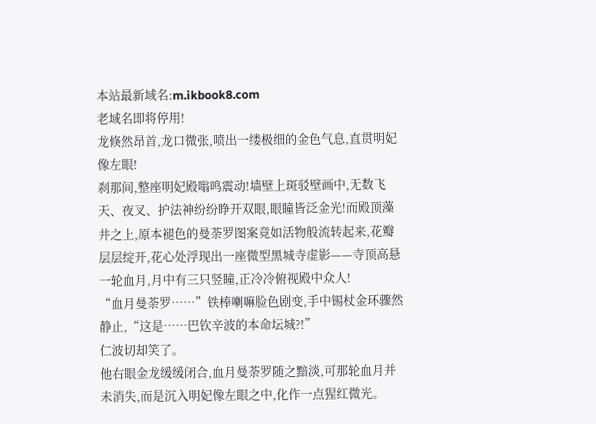本站最新域名:m.ikbook8.com
老域名即将停用!
龙倏然昂首,龙口微张,喷出一缕极细的金色气息,直贯明妃像左眼!
刹那间,整座明妃殿嗡鸣震动!墙壁上斑驳壁画中,无数飞天、夜叉、护法神纷纷睁开双眼,眼瞳皆泛金光!而殿顶藻井之上,原本褪色的曼荼罗图案竟如活物般流转起来,花瓣层层绽开,花心处浮现出一座微型黑城寺虚影——寺顶高悬一轮血月,月中有三只竖瞳,正冷冷俯视殿中众人!
“血月曼荼罗……”铁棒喇嘛脸色剧变,手中锡杖金环骤然静止,“这是……巴钦辛波的本命坛城?!”
仁波切却笑了。
他右眼金龙缓缓闭合,血月曼荼罗随之黯淡,可那轮血月并未消失,而是沉入明妃像左眼之中,化作一点猩红微光。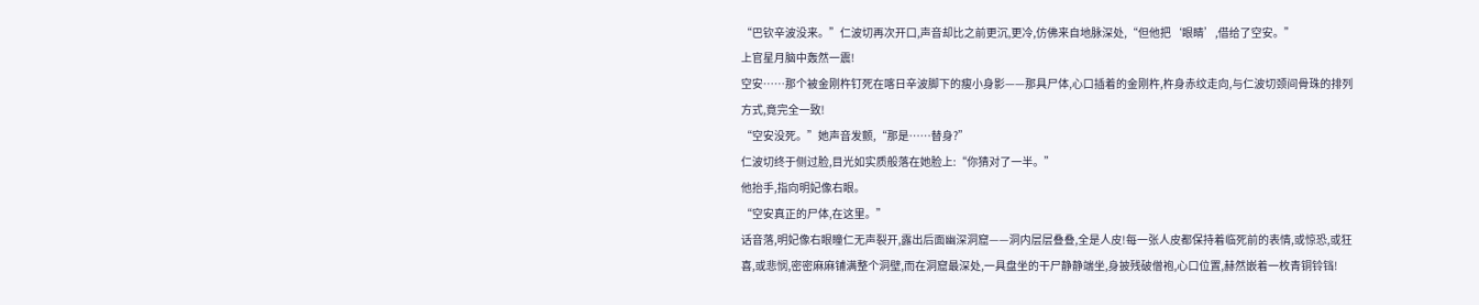“巴钦辛波没来。”仁波切再次开口,声音却比之前更沉,更冷,仿佛来自地脉深处,“但他把‘眼睛’,借给了空安。”
上官星月脑中轰然一震!
空安……那个被金刚杵钉死在喀日辛波脚下的瘦小身影——那具尸体,心口插着的金刚杵,杵身赤纹走向,与仁波切颈间骨珠的排列方式,竟完全一致!
“空安没死。”她声音发颤,“那是……替身?”
仁波切终于侧过脸,目光如实质般落在她脸上:“你猜对了一半。”
他抬手,指向明妃像右眼。
“空安真正的尸体,在这里。”
话音落,明妃像右眼瞳仁无声裂开,露出后面幽深洞窟——洞内层层叠叠,全是人皮!每一张人皮都保持着临死前的表情,或惊恐,或狂喜,或悲悯,密密麻麻铺满整个洞壁,而在洞窟最深处,一具盘坐的干尸静静端坐,身披残破僧袍,心口位置,赫然嵌着一枚青铜铃铛!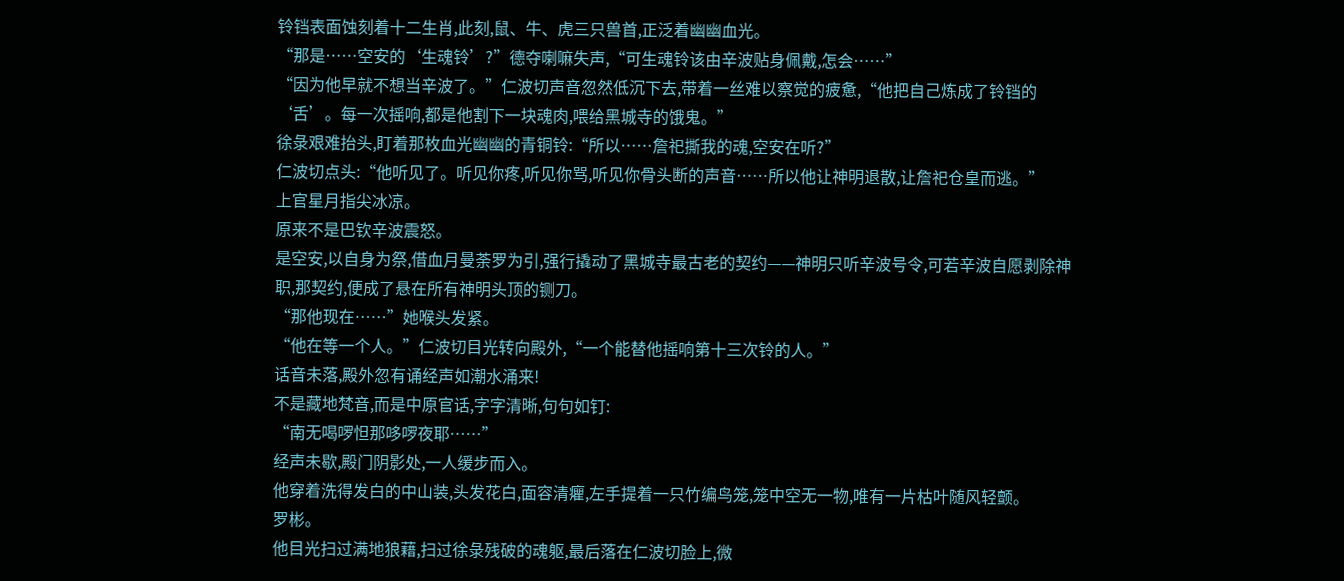铃铛表面蚀刻着十二生肖,此刻,鼠、牛、虎三只兽首,正泛着幽幽血光。
“那是……空安的‘生魂铃’?”德夺喇嘛失声,“可生魂铃该由辛波贴身佩戴,怎会……”
“因为他早就不想当辛波了。”仁波切声音忽然低沉下去,带着一丝难以察觉的疲惫,“他把自己炼成了铃铛的‘舌’。每一次摇响,都是他割下一块魂肉,喂给黑城寺的饿鬼。”
徐彔艰难抬头,盯着那枚血光幽幽的青铜铃:“所以……詹祀撕我的魂,空安在听?”
仁波切点头:“他听见了。听见你疼,听见你骂,听见你骨头断的声音……所以他让神明退散,让詹祀仓皇而逃。”
上官星月指尖冰凉。
原来不是巴钦辛波震怒。
是空安,以自身为祭,借血月曼荼罗为引,强行撬动了黑城寺最古老的契约——神明只听辛波号令,可若辛波自愿剥除神职,那契约,便成了悬在所有神明头顶的铡刀。
“那他现在……”她喉头发紧。
“他在等一个人。”仁波切目光转向殿外,“一个能替他摇响第十三次铃的人。”
话音未落,殿外忽有诵经声如潮水涌来!
不是藏地梵音,而是中原官话,字字清晰,句句如钉:
“南无喝啰怛那哆啰夜耶……”
经声未歇,殿门阴影处,一人缓步而入。
他穿着洗得发白的中山装,头发花白,面容清癯,左手提着一只竹编鸟笼,笼中空无一物,唯有一片枯叶随风轻颤。
罗彬。
他目光扫过满地狼藉,扫过徐彔残破的魂躯,最后落在仁波切脸上,微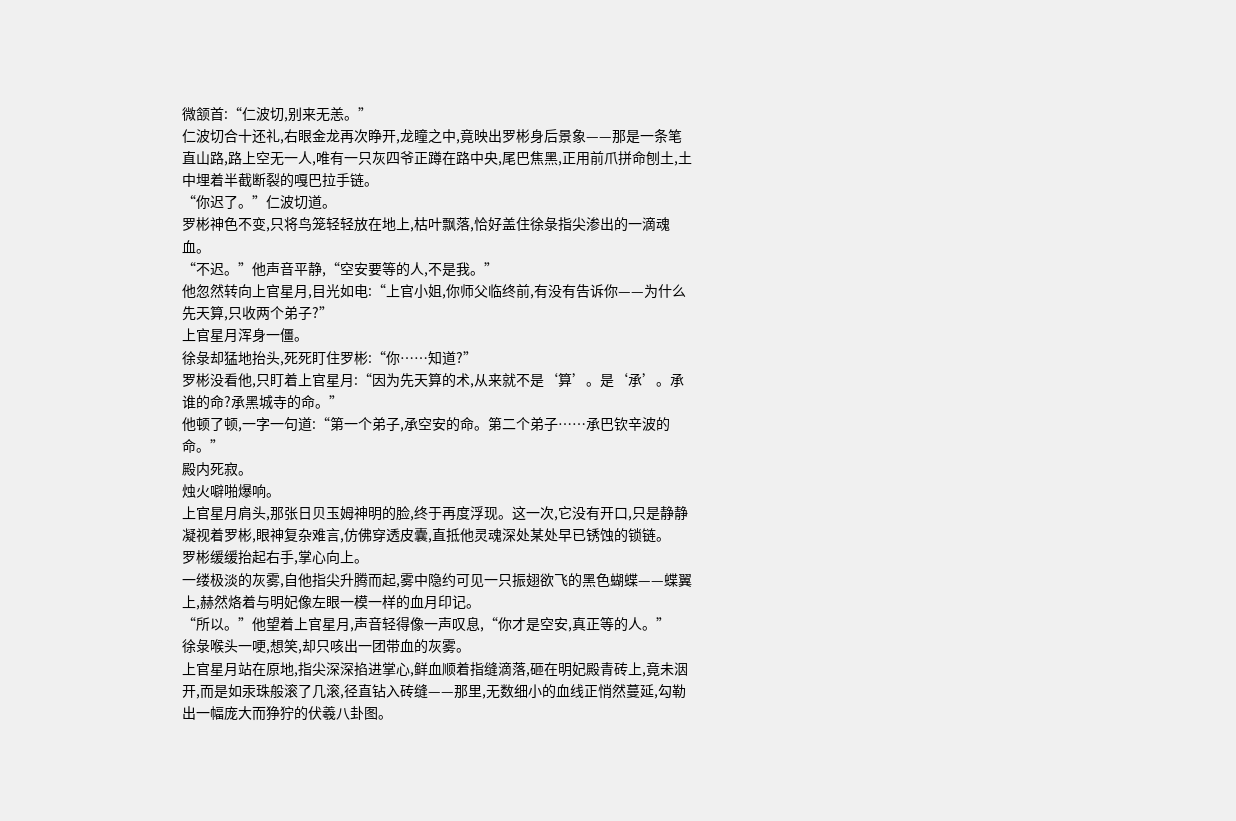微颔首:“仁波切,别来无恙。”
仁波切合十还礼,右眼金龙再次睁开,龙瞳之中,竟映出罗彬身后景象——那是一条笔直山路,路上空无一人,唯有一只灰四爷正蹲在路中央,尾巴焦黑,正用前爪拼命刨土,土中埋着半截断裂的嘎巴拉手链。
“你迟了。”仁波切道。
罗彬神色不变,只将鸟笼轻轻放在地上,枯叶飘落,恰好盖住徐彔指尖渗出的一滴魂血。
“不迟。”他声音平静,“空安要等的人,不是我。”
他忽然转向上官星月,目光如电:“上官小姐,你师父临终前,有没有告诉你——为什么先天算,只收两个弟子?”
上官星月浑身一僵。
徐彔却猛地抬头,死死盯住罗彬:“你……知道?”
罗彬没看他,只盯着上官星月:“因为先天算的术,从来就不是‘算’。是‘承’。承谁的命?承黑城寺的命。”
他顿了顿,一字一句道:“第一个弟子,承空安的命。第二个弟子……承巴钦辛波的命。”
殿内死寂。
烛火噼啪爆响。
上官星月肩头,那张日贝玉姆神明的脸,终于再度浮现。这一次,它没有开口,只是静静凝视着罗彬,眼神复杂难言,仿佛穿透皮囊,直抵他灵魂深处某处早已锈蚀的锁链。
罗彬缓缓抬起右手,掌心向上。
一缕极淡的灰雾,自他指尖升腾而起,雾中隐约可见一只振翅欲飞的黑色蝴蝶——蝶翼上,赫然烙着与明妃像左眼一模一样的血月印记。
“所以。”他望着上官星月,声音轻得像一声叹息,“你才是空安,真正等的人。”
徐彔喉头一哽,想笑,却只咳出一团带血的灰雾。
上官星月站在原地,指尖深深掐进掌心,鲜血顺着指缝滴落,砸在明妃殿青砖上,竟未洇开,而是如汞珠般滚了几滚,径直钻入砖缝——那里,无数细小的血线正悄然蔓延,勾勒出一幅庞大而狰狞的伏羲八卦图。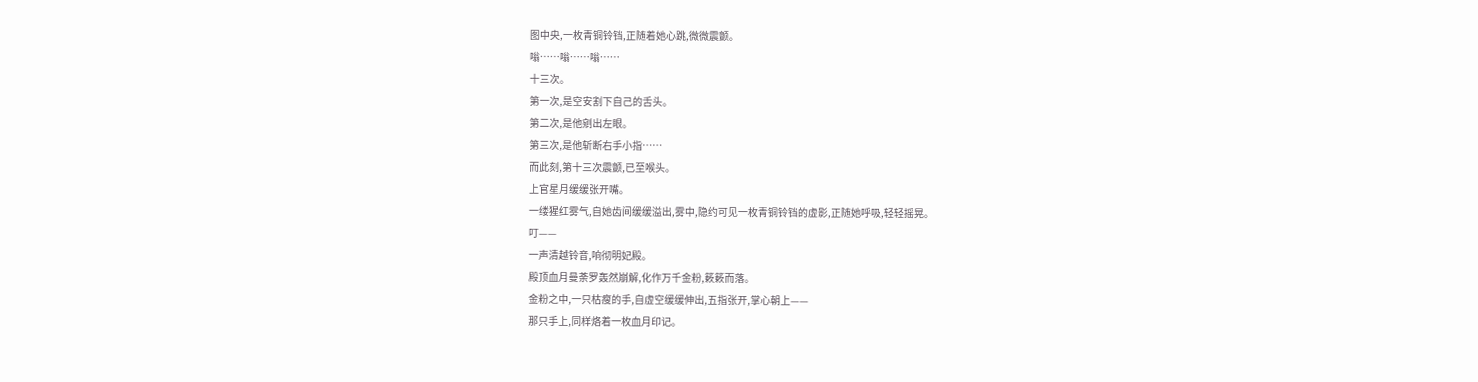图中央,一枚青铜铃铛,正随着她心跳,微微震颤。
嗡……嗡……嗡……
十三次。
第一次,是空安割下自己的舌头。
第二次,是他剜出左眼。
第三次,是他斩断右手小指……
而此刻,第十三次震颤,已至喉头。
上官星月缓缓张开嘴。
一缕猩红雾气,自她齿间缓缓溢出,雾中,隐约可见一枚青铜铃铛的虚影,正随她呼吸,轻轻摇晃。
叮——
一声清越铃音,响彻明妃殿。
殿顶血月曼荼罗轰然崩解,化作万千金粉,簌簌而落。
金粉之中,一只枯瘦的手,自虚空缓缓伸出,五指张开,掌心朝上——
那只手上,同样烙着一枚血月印记。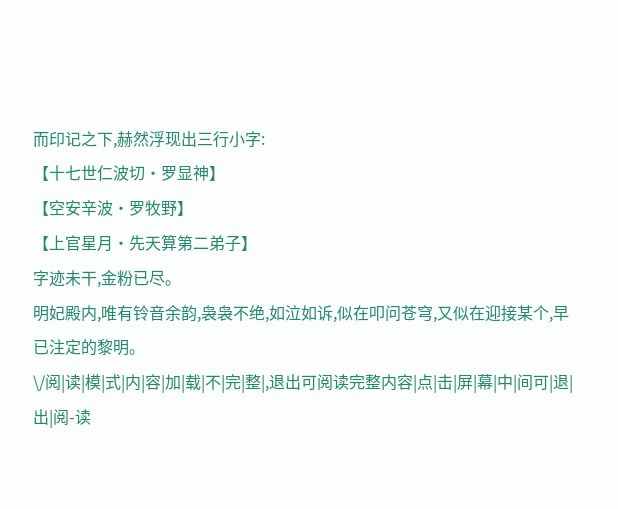而印记之下,赫然浮现出三行小字:
【十七世仁波切·罗显神】
【空安辛波·罗牧野】
【上官星月·先天算第二弟子】
字迹未干,金粉已尽。
明妃殿内,唯有铃音余韵,袅袅不绝,如泣如诉,似在叩问苍穹,又似在迎接某个,早已注定的黎明。
\/阅|读|模|式|内|容|加|载|不|完|整|,退出可阅读完整内容|点|击|屏|幕|中|间可|退|出|阅-读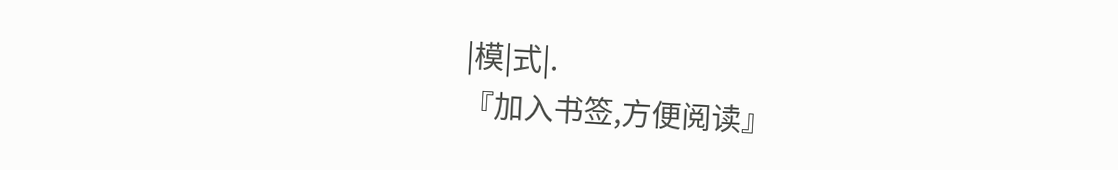|模|式|.
『加入书签,方便阅读』